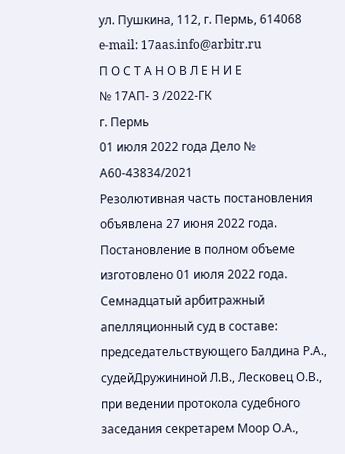ул. Пушкина, 112, г. Пермь, 614068
e-mail: 17aas.info@arbitr.ru
П О С Т А Н О В Л Е Н И Е
№ 17АП- 3 /2022-ГК
г. Пермь
01 июля 2022 года Дело № А60-43834/2021
Резолютивная часть постановления объявлена 27 июня 2022 года.
Постановление в полном объеме изготовлено 01 июля 2022 года.
Семнадцатый арбитражный апелляционный суд в составе:
председательствующего Балдина Р.А.,
судейДружининой Л.В., Лесковец О.В.,
при ведении протокола судебного заседания секретарем Моор О.А.,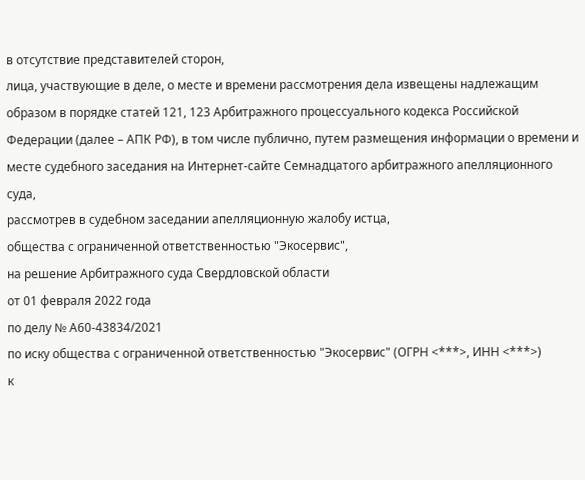в отсутствие представителей сторон,
лица, участвующие в деле, о месте и времени рассмотрения дела извещены надлежащим образом в порядке статей 121, 123 Арбитражного процессуального кодекса Российской Федерации (далее – АПК РФ), в том числе публично, путем размещения информации о времени и месте судебного заседания на Интернет-сайте Семнадцатого арбитражного апелляционного суда,
рассмотрев в судебном заседании апелляционную жалобу истца,
общества с ограниченной ответственностью "Экосервис",
на решение Арбитражного суда Свердловской области
от 01 февраля 2022 года
по делу № А60-43834/2021
по иску общества с ограниченной ответственностью "Экосервис" (ОГРН <***>, ИНН <***>)
к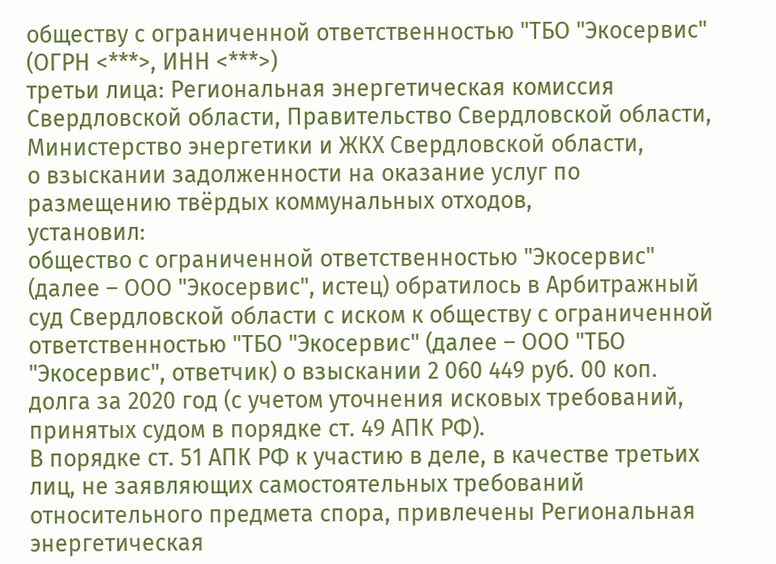обществу с ограниченной ответственностью "ТБО "Экосервис" (ОГРН <***>, ИНН <***>)
третьи лица: Региональная энергетическая комиссия Свердловской области, Правительство Свердловской области, Министерство энергетики и ЖКХ Свердловской области,
о взыскании задолженности на оказание услуг по размещению твёрдых коммунальных отходов,
установил:
общество с ограниченной ответственностью "Экосервис" (далее – ООО "Экосервис", истец) обратилось в Арбитражный суд Свердловской области с иском к обществу с ограниченной ответственностью "ТБО "Экосервис" (далее – ООО "ТБО "Экосервис", ответчик) о взыскании 2 060 449 руб. 00 коп. долга за 2020 год (с учетом уточнения исковых требований, принятых судом в порядке ст. 49 АПК РФ).
В порядке ст. 51 АПК РФ к участию в деле, в качестве третьих лиц, не заявляющих самостоятельных требований относительного предмета спора, привлечены Региональная энергетическая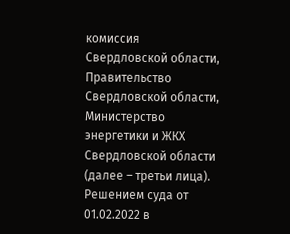комиссия Свердловской области, Правительство Свердловской области, Министерство энергетики и ЖКХ Свердловской области (далее – третьи лица).
Решением суда от 01.02.2022 в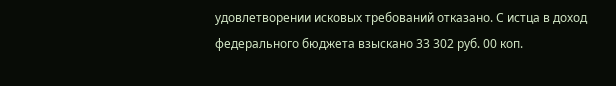удовлетворении исковых требований отказано. С истца в доход федерального бюджета взыскано 33 302 руб. 00 коп.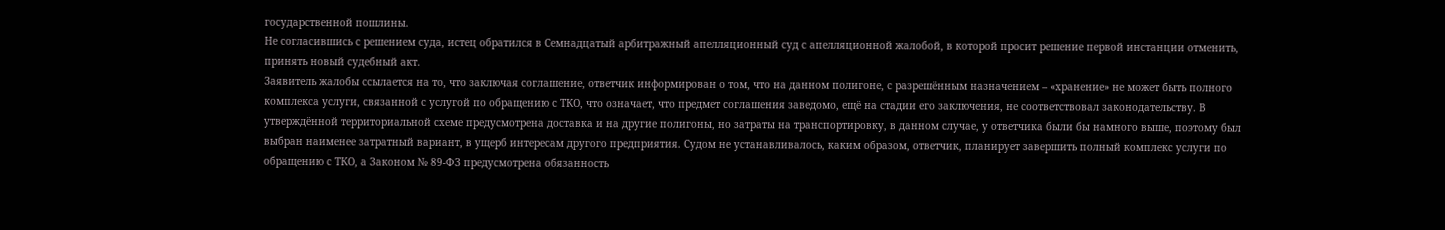государственной пошлины.
Не согласившись с решением суда, истец обратился в Семнадцатый арбитражный апелляционный суд с апелляционной жалобой, в которой просит решение первой инстанции отменить, принять новый судебный акт.
Заявитель жалобы ссылается на то, что заключая соглашение, ответчик информирован о том, что на данном полигоне, с разрешённым назначением – «хранение» не может быть полного комплекса услуги, связанной с услугой по обращению с ТКО, что означает, что предмет соглашения заведомо, ещё на стадии его заключения, не соответствовал законодательству. В утверждённой территориальной схеме предусмотрена доставка и на другие полигоны, но затраты на транспортировку, в данном случае, у ответчика были бы намного выше, поэтому был выбран наименее затратный вариант, в ущерб интересам другого предприятия. Судом не устанавливалось, каким образом, ответчик, планирует завершить полный комплекс услуги по обращению с ТКО, а Законом № 89-ФЗ предусмотрена обязанность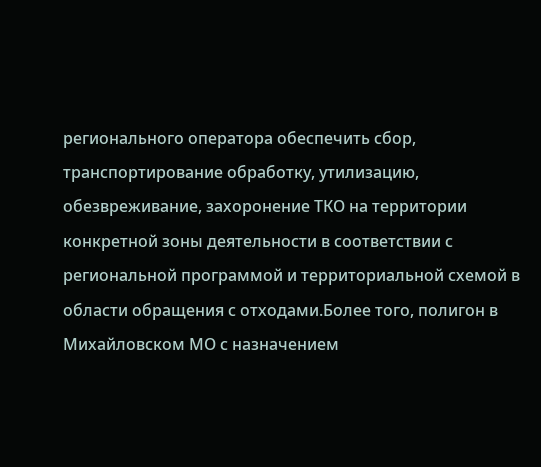регионального оператора обеспечить сбор, транспортирование обработку, утилизацию, обезвреживание, захоронение ТКО на территории конкретной зоны деятельности в соответствии с региональной программой и территориальной схемой в области обращения с отходами.Более того, полигон в Михайловском МО с назначением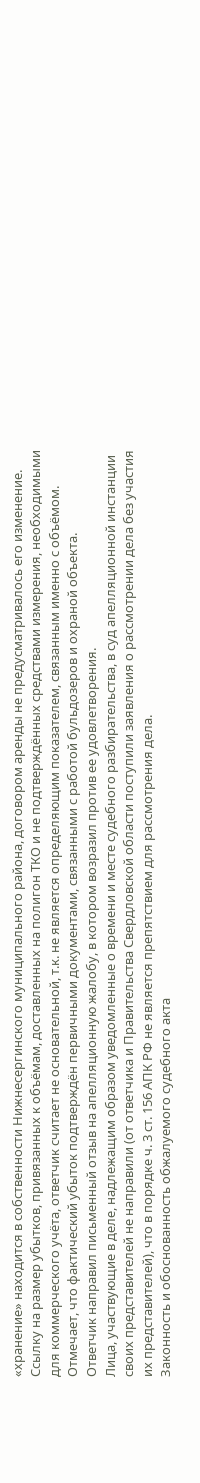«хранение» находится в собственности Нижнесергинского муниципального района, договором аренды не предусматривалось его изменение. Ссылку на размер убытков, привязанных к объёмам, доставленных на полигон ТКО и не подтверждённых средствами измерения, необходимыми для коммерческого учёта, ответчик считает не основательной, т.к. не является определяющим показателем, связанным именно с объёмом. Отмечает, что фактический убыток подтверждён первичными документами, связанными с работой бульдозеров и охраной объекта.
Ответчик направил письменный отзыв на апелляционную жалобу, в котором возразил против ее удовлетворения.
Лица, участвующие в деле, надлежащим образом уведомленные о времени и месте судебного разбирательства, в суд апелляционной инстанции своих представителей не направили (от ответчика и Правительства Свердловской области поступили заявления о рассмотрении дела без участия их представителей), что в порядке ч. 3 ст. 156 АПК РФ не является препятствием для рассмотрения дела.
Законность и обоснованность обжалуемого судебного акта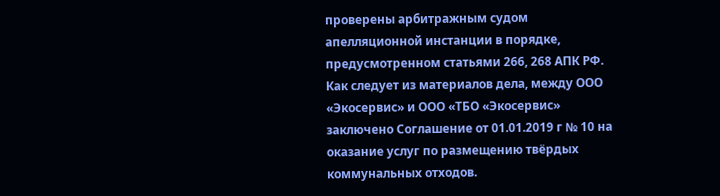проверены арбитражным судом апелляционной инстанции в порядке, предусмотренном статьями 266, 268 АПК РФ.
Как следует из материалов дела, между ООО «Экосервис» и ООО «ТБО «Экосервис» заключено Соглашение от 01.01.2019 г № 10 на оказание услуг по размещению твёрдых коммунальных отходов.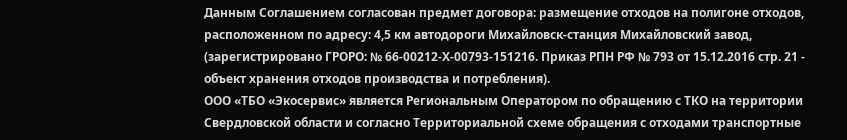Данным Соглашением согласован предмет договора: размещение отходов на полигоне отходов, расположенном по адресу: 4,5 км автодороги Михайловск-станция Михайловский завод, (зарегистрировано ГРОРО: № 66-00212-Х-00793-151216. Приказ РПН РФ № 793 от 15.12.2016 стр. 21 - объект хранения отходов производства и потребления).
ООО «ТБО «Экосервис» является Региональным Оператором по обращению с ТКО на территории Свердловской области и согласно Территориальной схеме обращения с отходами транспортные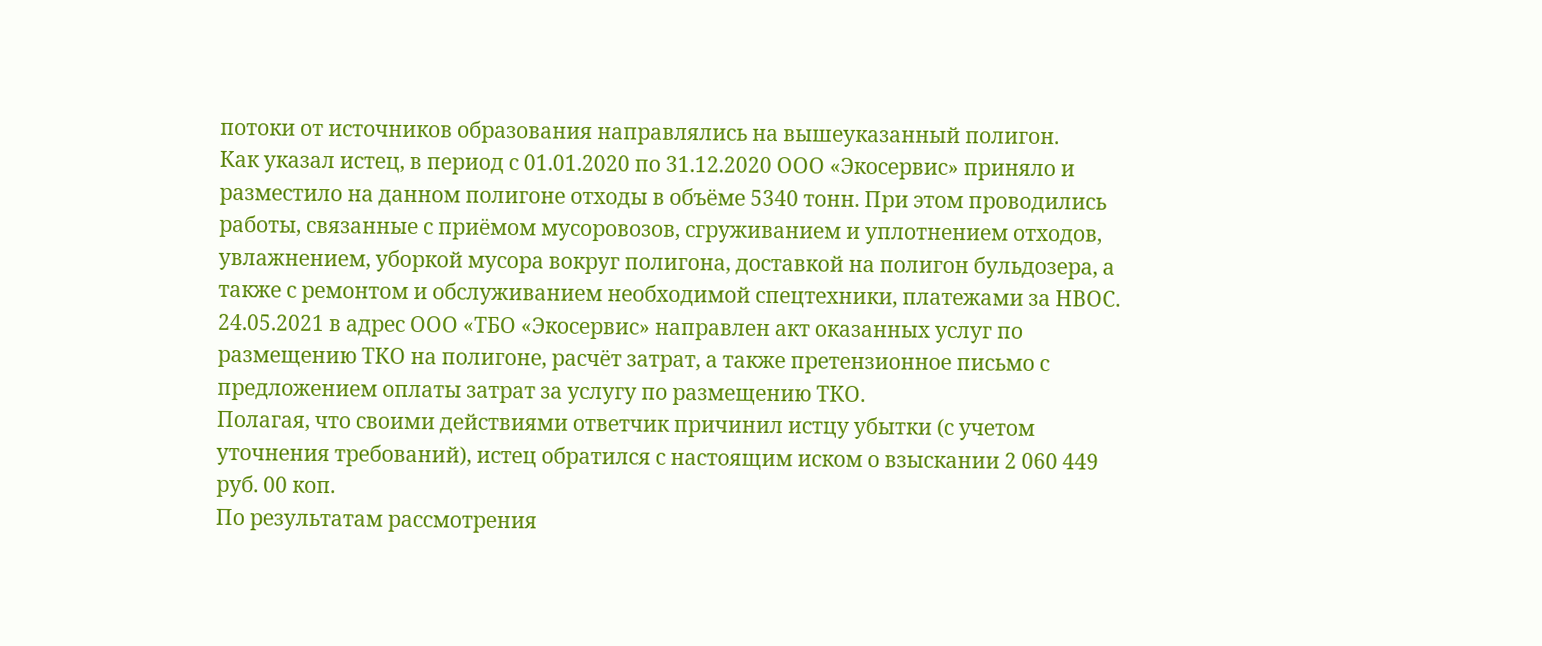потоки от источников образования направлялись на вышеуказанный полигон.
Как указал истец, в период с 01.01.2020 по 31.12.2020 ООО «Экосервис» приняло и разместило на данном полигоне отходы в объёме 5340 тонн. При этом проводились работы, связанные с приёмом мусоровозов, сгруживанием и уплотнением отходов, увлажнением, уборкой мусора вокруг полигона, доставкой на полигон бульдозера, а также с ремонтом и обслуживанием необходимой спецтехники, платежами за НВОС.
24.05.2021 в адрес ООО «ТБО «Экосервис» направлен акт оказанных услуг по размещению ТКО на полигоне, расчёт затрат, а также претензионное письмо с предложением оплаты затрат за услугу по размещению ТКО.
Полагая, что своими действиями ответчик причинил истцу убытки (с учетом уточнения требований), истец обратился с настоящим иском о взыскании 2 060 449 руб. 00 коп.
По результатам рассмотрения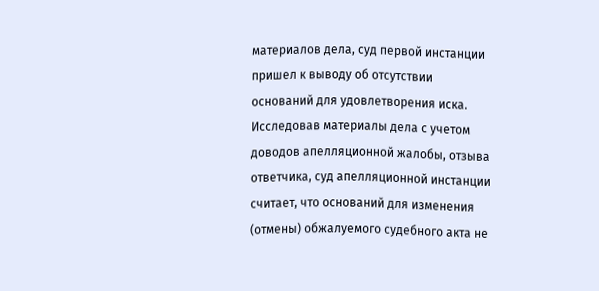материалов дела, суд первой инстанции пришел к выводу об отсутствии оснований для удовлетворения иска.
Исследовав материалы дела с учетом доводов апелляционной жалобы, отзыва ответчика, суд апелляционной инстанции считает, что оснований для изменения (отмены) обжалуемого судебного акта не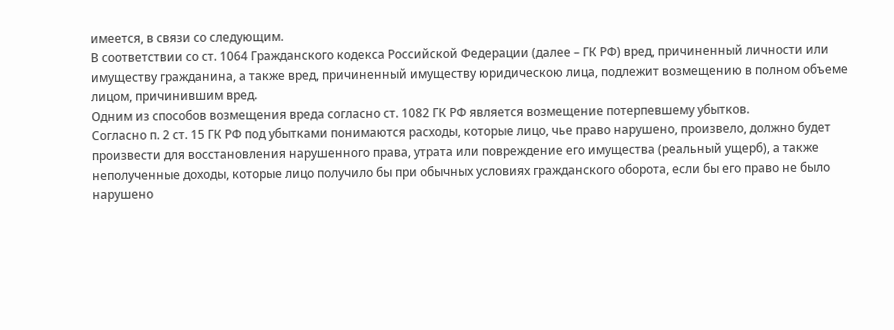имеется, в связи со следующим.
В соответствии со ст. 1064 Гражданского кодекса Российской Федерации (далее – ГК РФ) вред, причиненный личности или имуществу гражданина, а также вред, причиненный имуществу юридическою лица, подлежит возмещению в полном объеме лицом, причинившим вред.
Одним из способов возмещения вреда согласно ст. 1082 ГК РФ является возмещение потерпевшему убытков.
Согласно п. 2 ст. 15 ГК РФ под убытками понимаются расходы, которые лицо, чье право нарушено, произвело, должно будет произвести для восстановления нарушенного права, утрата или повреждение его имущества (реальный ущерб), а также неполученные доходы, которые лицо получило бы при обычных условиях гражданского оборота, если бы его право не было нарушено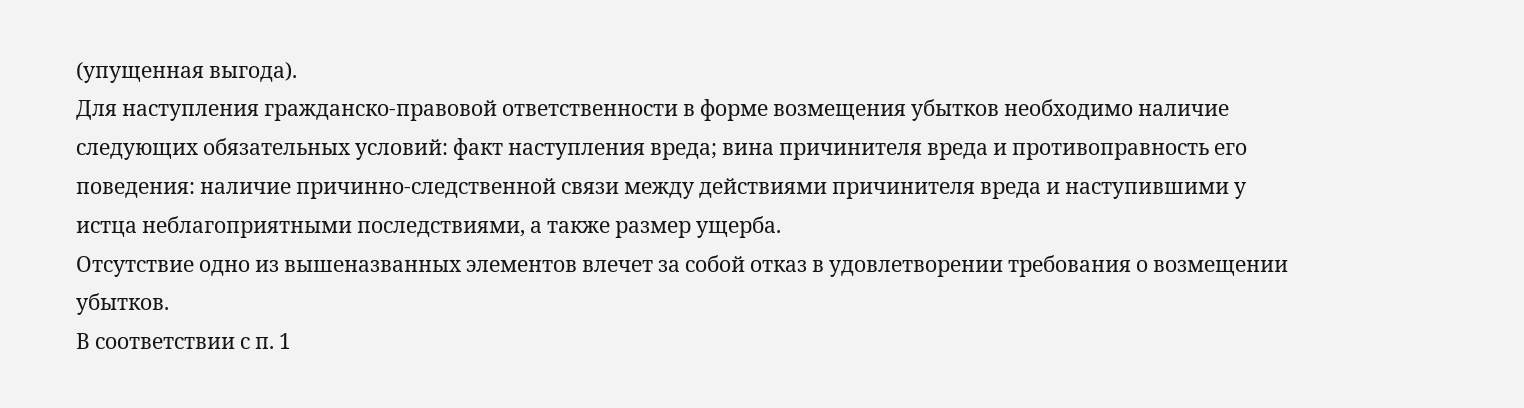(упущенная выгода).
Для наступления гражданско-правовой ответственности в форме возмещения убытков необходимо наличие следующих обязательных условий: факт наступления вреда; вина причинителя вреда и противоправность его поведения: наличие причинно-следственной связи между действиями причинителя вреда и наступившими у истца неблагоприятными последствиями, а также размер ущерба.
Отсутствие одно из вышеназванных элементов влечет за собой отказ в удовлетворении требования о возмещении убытков.
В соответствии с п. 1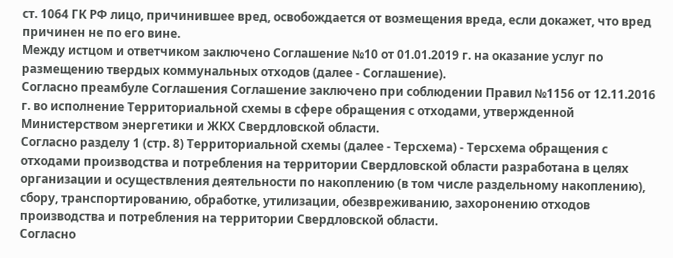ст. 1064 ГК РФ лицо, причинившее вред, освобождается от возмещения вреда, если докажет, что вред причинен не по его вине.
Между истцом и ответчиком заключено Соглашение №10 от 01.01.2019 г. на оказание услуг по размещению твердых коммунальных отходов (далее - Соглашение).
Согласно преамбуле Соглашения Соглашение заключено при соблюдении Правил №1156 от 12.11.2016 г. во исполнение Территориальной схемы в сфере обращения с отходами, утвержденной Министерством энергетики и ЖКХ Свердловской области.
Согласно разделу 1 (стр. 8) Территориальной схемы (далее - Терсхема) - Терсхема обращения с отходами производства и потребления на территории Свердловской области разработана в целях организации и осуществления деятельности по накоплению (в том числе раздельному накоплению), сбору, транспортированию, обработке, утилизации, обезвреживанию, захоронению отходов производства и потребления на территории Свердловской области.
Согласно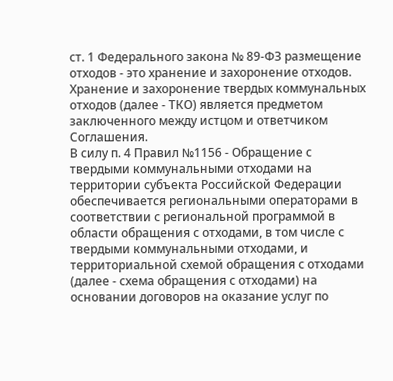ст. 1 Федерального закона № 89-ФЗ размещение отходов - это хранение и захоронение отходов. Хранение и захоронение твердых коммунальных отходов (далее - ТКО) является предметом заключенного между истцом и ответчиком Соглашения.
В силу п. 4 Правил №1156 - Обращение с твердыми коммунальными отходами на территории субъекта Российской Федерации обеспечивается региональными операторами в соответствии с региональной программой в области обращения с отходами, в том числе с твердыми коммунальными отходами, и территориальной схемой обращения с отходами (далее - схема обращения с отходами) на основании договоров на оказание услуг по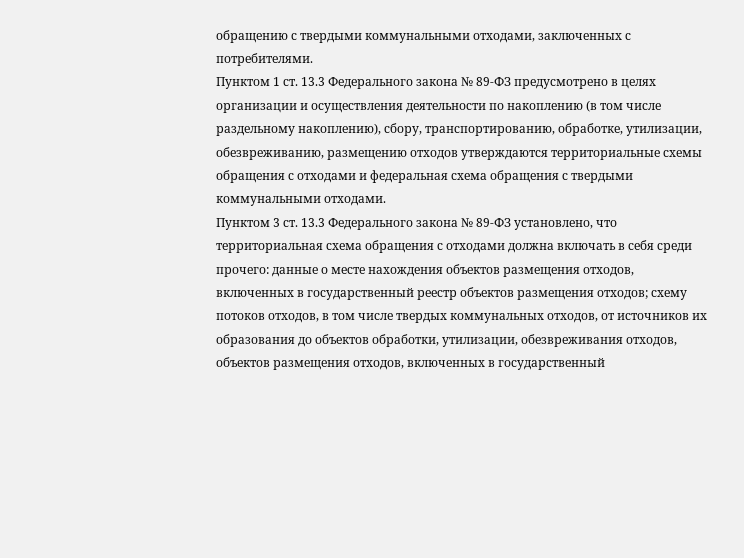обращению с твердыми коммунальными отходами, заключенных с потребителями.
Пунктом 1 ст. 13.3 Федерального закона № 89-ФЗ предусмотрено в целях организации и осуществления деятельности по накоплению (в том числе раздельному накоплению), сбору, транспортированию, обработке, утилизации, обезвреживанию, размещению отходов утверждаются территориальные схемы обращения с отходами и федеральная схема обращения с твердыми коммунальными отходами.
Пунктом 3 ст. 13.3 Федерального закона № 89-ФЗ установлено, что территориальная схема обращения с отходами должна включать в себя среди прочего: данные о месте нахождения объектов размещения отходов, включенных в государственный реестр объектов размещения отходов; схему потоков отходов, в том числе твердых коммунальных отходов, от источников их образования до объектов обработки, утилизации, обезвреживания отходов, объектов размещения отходов, включенных в государственный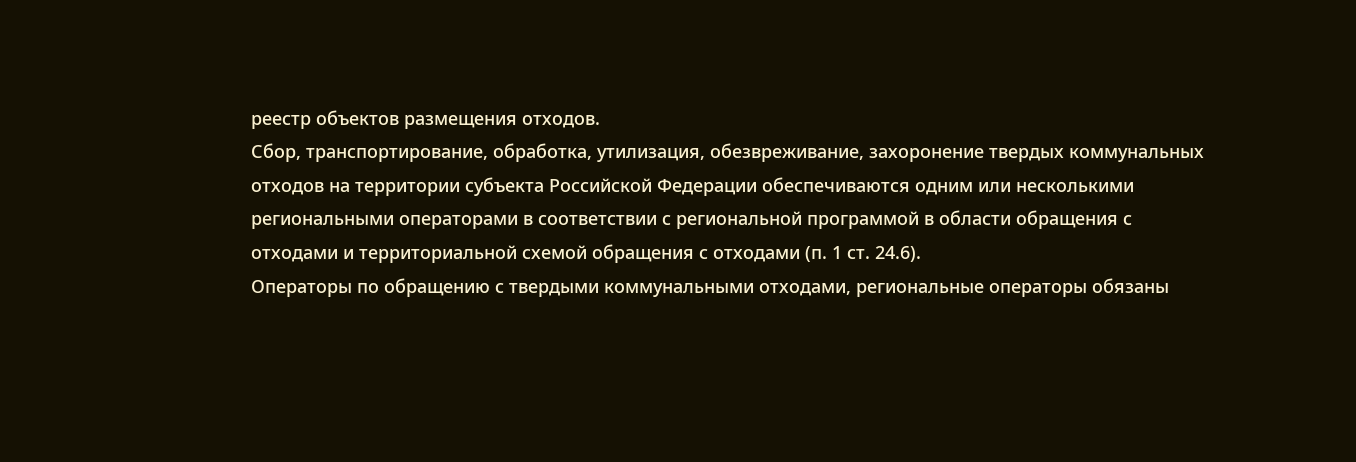реестр объектов размещения отходов.
Сбор, транспортирование, обработка, утилизация, обезвреживание, захоронение твердых коммунальных отходов на территории субъекта Российской Федерации обеспечиваются одним или несколькими региональными операторами в соответствии с региональной программой в области обращения с отходами и территориальной схемой обращения с отходами (п. 1 ст. 24.6).
Операторы по обращению с твердыми коммунальными отходами, региональные операторы обязаны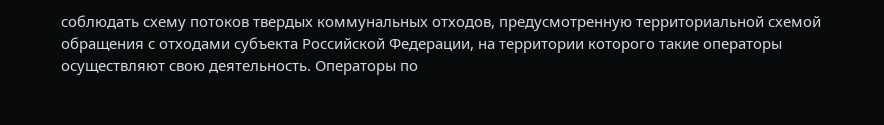соблюдать схему потоков твердых коммунальных отходов, предусмотренную территориальной схемой обращения с отходами субъекта Российской Федерации, на территории которого такие операторы осуществляют свою деятельность. Операторы по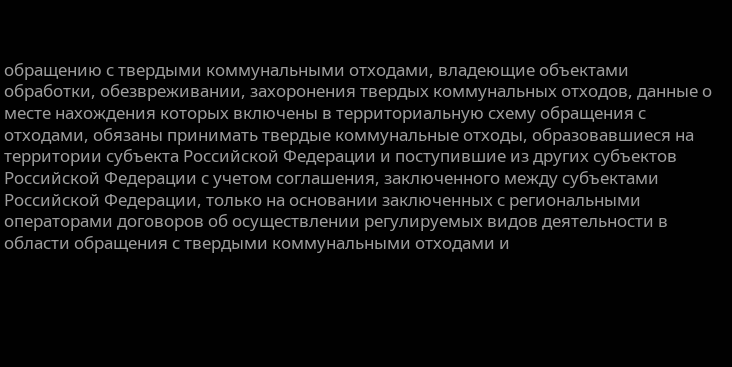обращению с твердыми коммунальными отходами, владеющие объектами обработки, обезвреживании, захоронения твердых коммунальных отходов, данные о месте нахождения которых включены в территориальную схему обращения с отходами, обязаны принимать твердые коммунальные отходы, образовавшиеся на территории субъекта Российской Федерации и поступившие из других субъектов Российской Федерации с учетом соглашения, заключенного между субъектами Российской Федерации, только на основании заключенных с региональными операторами договоров об осуществлении регулируемых видов деятельности в области обращения с твердыми коммунальными отходами и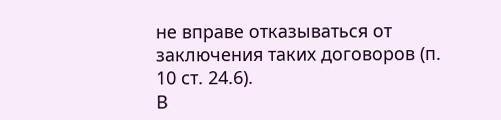не вправе отказываться от заключения таких договоров (п. 10 ст. 24.6).
В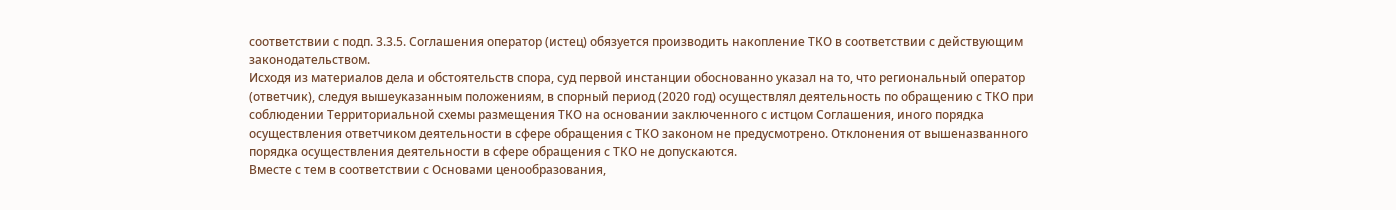соответствии с подп. 3.3.5. Соглашения оператор (истец) обязуется производить накопление ТКО в соответствии с действующим законодательством.
Исходя из материалов дела и обстоятельств спора, суд первой инстанции обоснованно указал на то, что региональный оператор (ответчик), следуя вышеуказанным положениям, в спорный период (2020 год) осуществлял деятельность по обращению с ТКО при соблюдении Территориальной схемы размещения ТКО на основании заключенного с истцом Соглашения, иного порядка осуществления ответчиком деятельности в сфере обращения с ТКО законом не предусмотрено. Отклонения от вышеназванного порядка осуществления деятельности в сфере обращения с ТКО не допускаются.
Вместе с тем в соответствии с Основами ценообразования,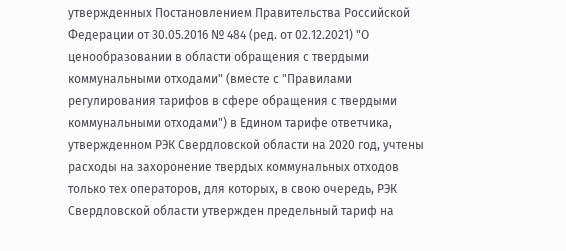утвержденных Постановлением Правительства Российской Федерации от 30.05.2016 № 484 (ред. от 02.12.2021) "О ценообразовании в области обращения с твердыми коммунальными отходами" (вместе с "Правилами регулирования тарифов в сфере обращения с твердыми коммунальными отходами") в Едином тарифе ответчика, утвержденном РЭК Свердловской области на 2020 год, учтены расходы на захоронение твердых коммунальных отходов только тех операторов, для которых, в свою очередь, РЭК Свердловской области утвержден предельный тариф на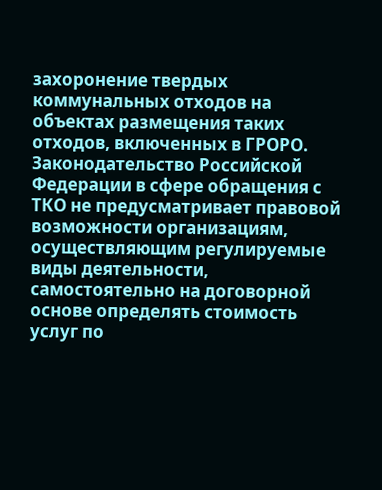захоронение твердых коммунальных отходов на объектах размещения таких отходов, включенных в ГРОРО.
Законодательство Российской Федерации в сфере обращения с ТКО не предусматривает правовой возможности организациям, осуществляющим регулируемые виды деятельности, самостоятельно на договорной основе определять стоимость услуг по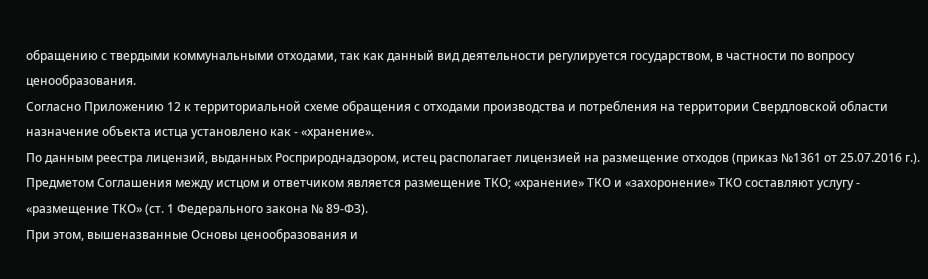обращению с твердыми коммунальными отходами, так как данный вид деятельности регулируется государством, в частности по вопросу ценообразования.
Согласно Приложению 12 к территориальной схеме обращения с отходами производства и потребления на территории Свердловской области назначение объекта истца установлено как - «хранение».
По данным реестра лицензий, выданных Росприроднадзором, истец располагает лицензией на размещение отходов (приказ №1361 от 25.07.2016 г.).
Предметом Соглашения между истцом и ответчиком является размещение ТКО; «хранение» ТКО и «захоронение» ТКО составляют услугу - «размещение ТКО» (ст. 1 Федерального закона № 89-ФЗ).
При этом, вышеназванные Основы ценообразования и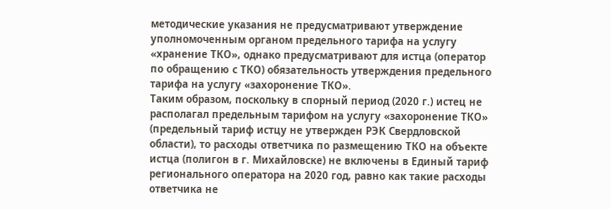методические указания не предусматривают утверждение уполномоченным органом предельного тарифа на услугу «хранение ТКО», однако предусматривают для истца (оператор по обращению с ТКО) обязательность утверждения предельного тарифа на услугу «захоронение ТКО».
Таким образом, поскольку в спорный период (2020 г.) истец не располагал предельным тарифом на услугу «захоронение ТКО» (предельный тариф истцу не утвержден РЭК Свердловской области), то расходы ответчика по размещению ТКО на объекте истца (полигон в г. Михайловске) не включены в Единый тариф регионального оператора на 2020 год, равно как такие расходы ответчика не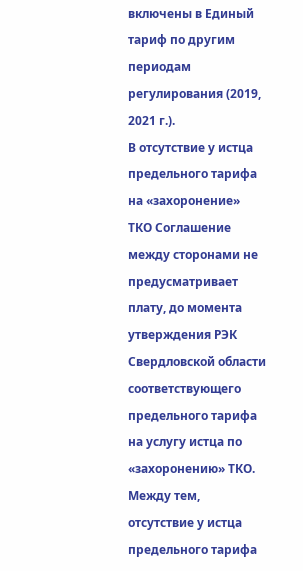включены в Единый тариф по другим периодам регулирования (2019, 2021 г.).
В отсутствие у истца предельного тарифа на «захоронение» ТКО Соглашение между сторонами не предусматривает плату, до момента утверждения РЭК Свердловской области соответствующего предельного тарифа на услугу истца по «захоронению» ТКО.
Между тем, отсутствие у истца предельного тарифа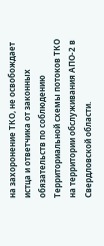на захоронение ТКО, не освобождает истца и ответчика от законных обязательств по соблюдению Территориальной схемы потоков ТКО на территории обслуживания АПО-2 в Свердловской области.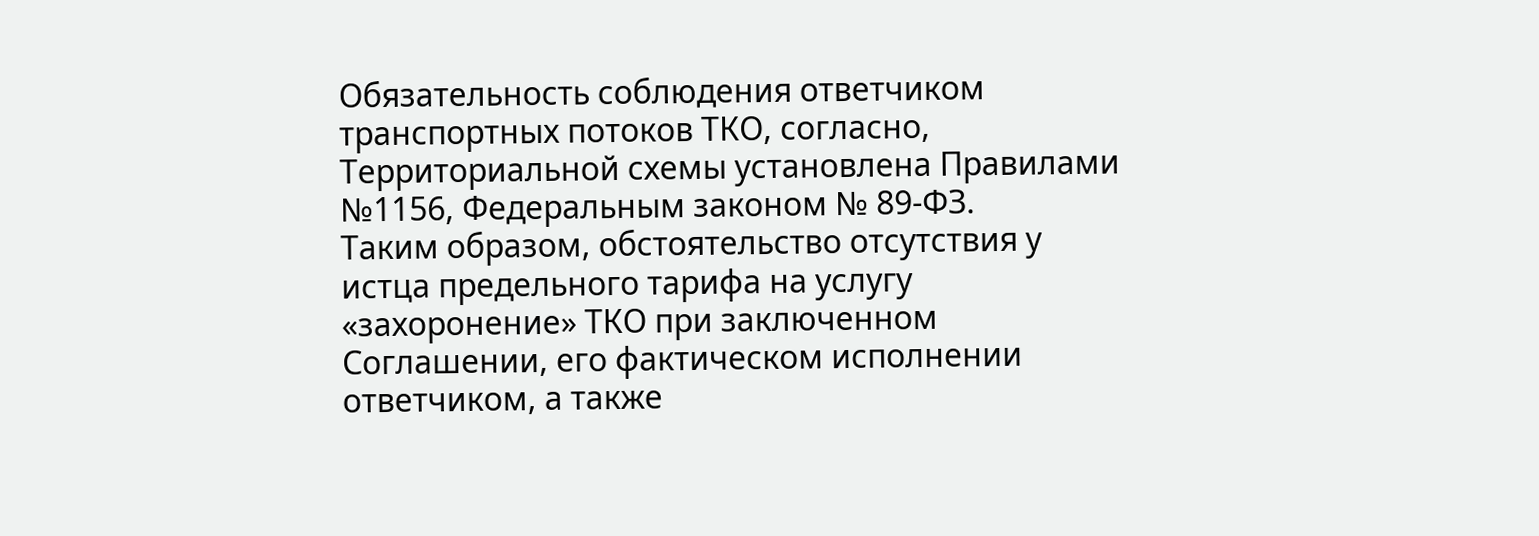Обязательность соблюдения ответчиком транспортных потоков ТКО, согласно, Территориальной схемы установлена Правилами №1156, Федеральным законом № 89-ФЗ.
Таким образом, обстоятельство отсутствия у истца предельного тарифа на услугу «захоронение» ТКО при заключенном Соглашении, его фактическом исполнении ответчиком, а также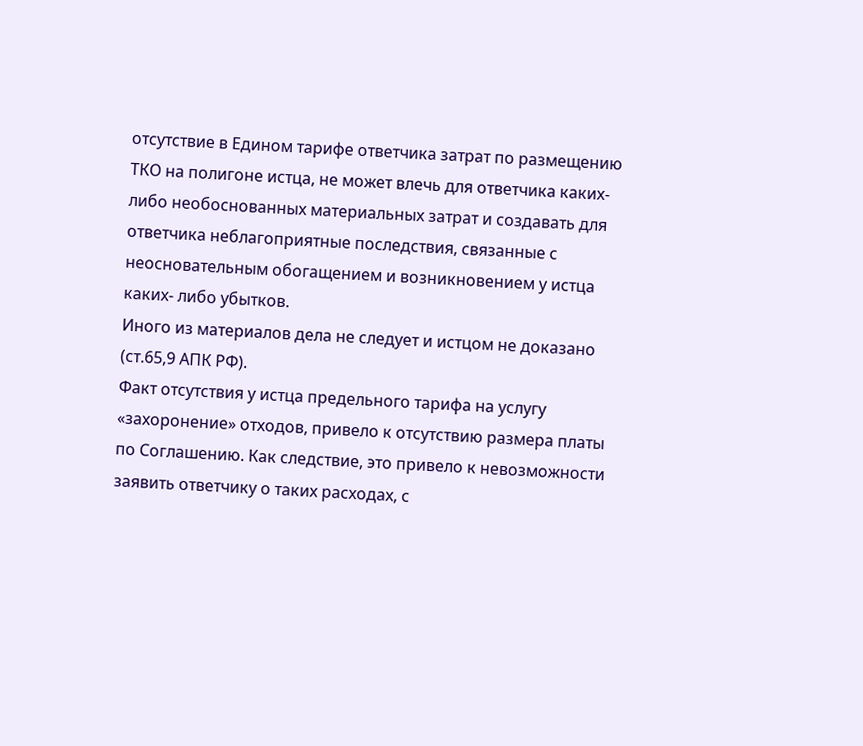отсутствие в Едином тарифе ответчика затрат по размещению ТКО на полигоне истца, не может влечь для ответчика каких-либо необоснованных материальных затрат и создавать для ответчика неблагоприятные последствия, связанные с неосновательным обогащением и возникновением у истца каких- либо убытков.
Иного из материалов дела не следует и истцом не доказано (ст.65,9 АПК РФ).
Факт отсутствия у истца предельного тарифа на услугу «захоронение» отходов, привело к отсутствию размера платы по Соглашению. Как следствие, это привело к невозможности заявить ответчику о таких расходах, с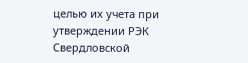целью их учета при утверждении РЭК Свердловской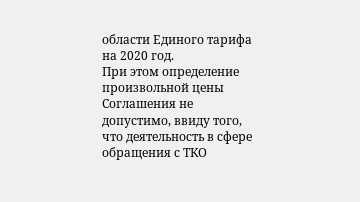области Единого тарифа на 2020 год.
При этом определение произвольной цены Соглашения не допустимо, ввиду того, что деятельность в сфере обращения с ТКО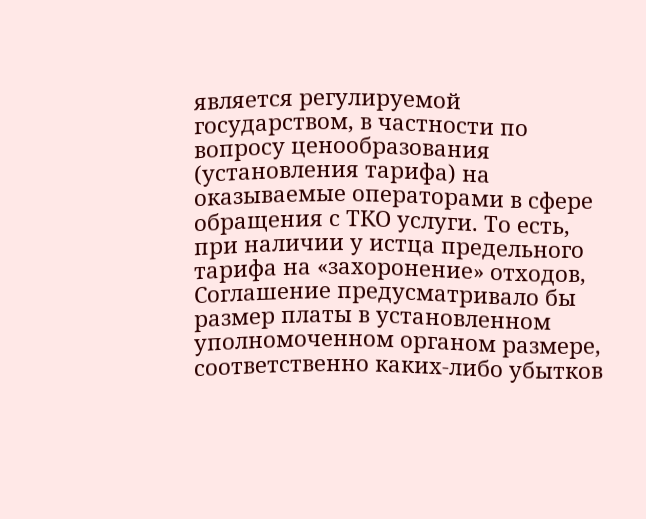является регулируемой государством, в частности по вопросу ценообразования (установления тарифа) на оказываемые операторами в сфере обращения с ТКО услуги. То есть, при наличии у истца предельного тарифа на «захоронение» отходов, Соглашение предусматривало бы размер платы в установленном уполномоченном органом размере, соответственно каких-либо убытков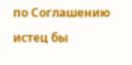по Соглашению истец бы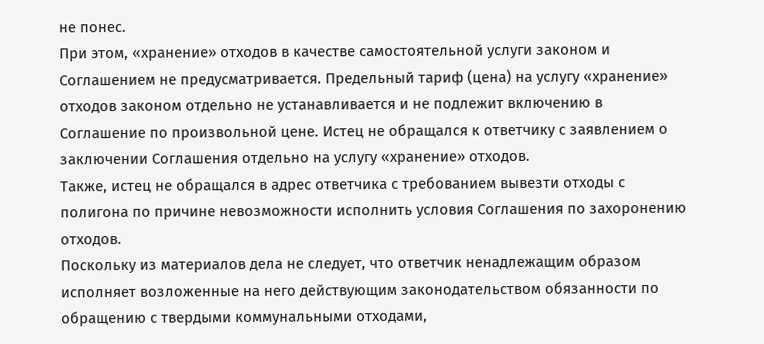не понес.
При этом, «хранение» отходов в качестве самостоятельной услуги законом и Соглашением не предусматривается. Предельный тариф (цена) на услугу «хранение» отходов законом отдельно не устанавливается и не подлежит включению в Соглашение по произвольной цене. Истец не обращался к ответчику с заявлением о заключении Соглашения отдельно на услугу «хранение» отходов.
Также, истец не обращался в адрес ответчика с требованием вывезти отходы с полигона по причине невозможности исполнить условия Соглашения по захоронению отходов.
Поскольку из материалов дела не следует, что ответчик ненадлежащим образом исполняет возложенные на него действующим законодательством обязанности по обращению с твердыми коммунальными отходами,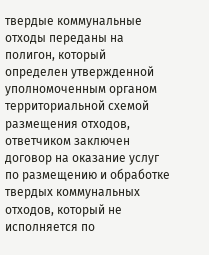твердые коммунальные отходы переданы на полигон, который определен утвержденной уполномоченным органом территориальной схемой размещения отходов, ответчиком заключен договор на оказание услуг по размещению и обработке твердых коммунальных отходов, который не исполняется по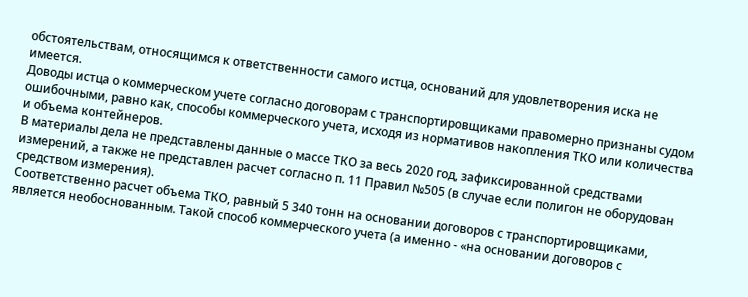обстоятельствам, относящимся к ответственности самого истца, оснований для удовлетворения иска не имеется.
Доводы истца о коммерческом учете согласно договорам с транспортировщиками правомерно признаны судом ошибочными, равно как, способы коммерческого учета, исходя из нормативов накопления ТКО или количества и объема контейнеров.
В материалы дела не представлены данные о массе ТКО за весь 2020 год, зафиксированной средствами измерений, а также не представлен расчет согласно п. 11 Правил №505 (в случае если полигон не оборудован средством измерения).
Соответственно расчет объема ТКО, равный 5 340 тонн на основании договоров с транспортировщиками, является необоснованным. Такой способ коммерческого учета (а именно - «на основании договоров с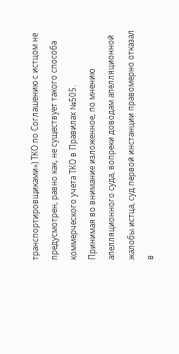транспортировщиками») ТКО по Соглашению с истцом не предусмотрен, равно как, не существует такого способа коммерческого учета ТКО в Правилах №505.
Принимая во внимание изложенное, по мнению апелляционного суда, вопреки доводам апелляционной жалобы истца, суд первой инстанции правомерно отказал в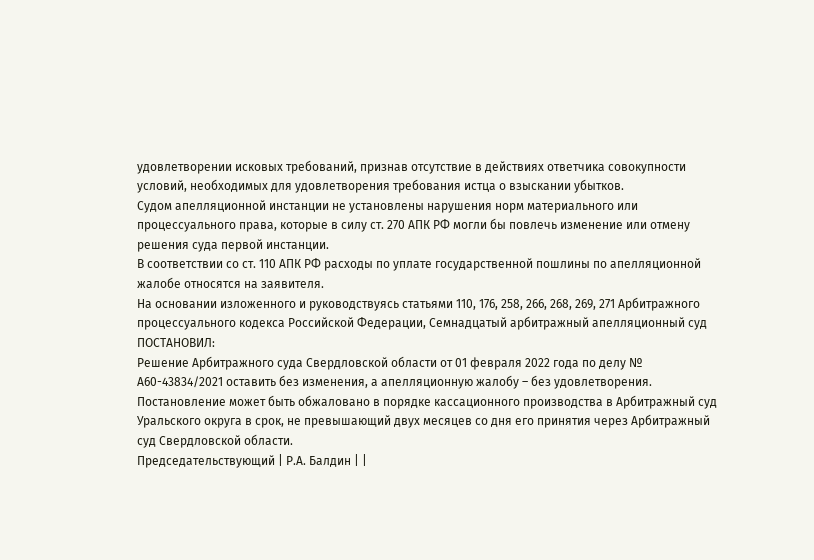удовлетворении исковых требований, признав отсутствие в действиях ответчика совокупности условий, необходимых для удовлетворения требования истца о взыскании убытков.
Судом апелляционной инстанции не установлены нарушения норм материального или процессуального права, которые в силу ст. 270 АПК РФ могли бы повлечь изменение или отмену решения суда первой инстанции.
В соответствии со ст. 110 АПК РФ расходы по уплате государственной пошлины по апелляционной жалобе относятся на заявителя.
На основании изложенного и руководствуясь статьями 110, 176, 258, 266, 268, 269, 271 Арбитражного процессуального кодекса Российской Федерации, Семнадцатый арбитражный апелляционный суд
ПОСТАНОВИЛ:
Решение Арбитражного суда Свердловской области от 01 февраля 2022 года по делу № А60-43834/2021 оставить без изменения, а апелляционную жалобу – без удовлетворения.
Постановление может быть обжаловано в порядке кассационного производства в Арбитражный суд Уральского округа в срок, не превышающий двух месяцев со дня его принятия через Арбитражный суд Свердловской области.
Председательствующий | Р.А. Балдин | |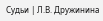Судьи | Л.В. Дружинина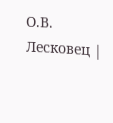О.В. Лесковец |